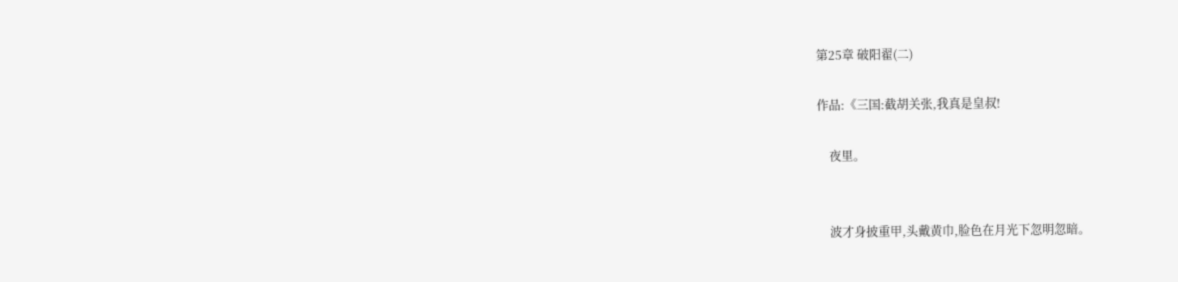第25章 破阳翟(二)

作品:《三国:截胡关张,我真是皇叔!

    夜里。


    波才身披重甲,头戴黄巾,脸色在月光下忽明忽暗。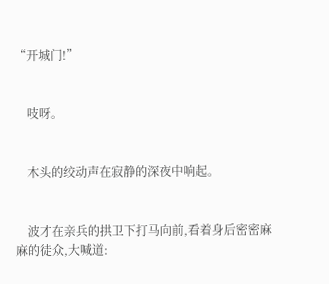“开城门!”


    吱呀。


    木头的绞动声在寂静的深夜中响起。


    波才在亲兵的拱卫下打马向前,看着身后密密麻麻的徒众,大喊道: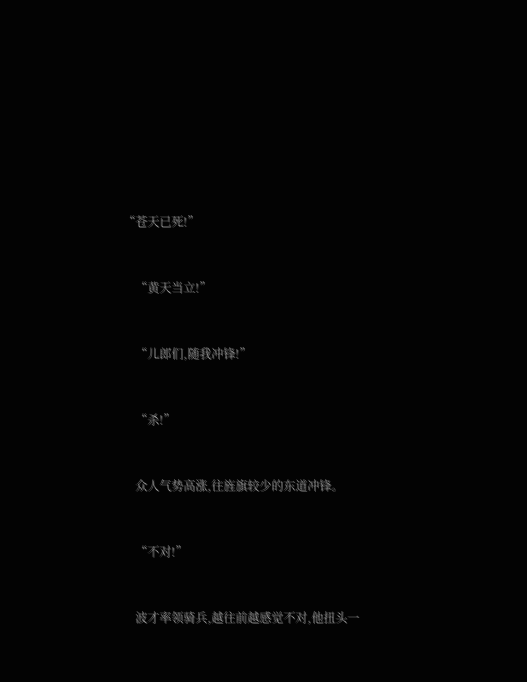“苍天已死!”


    “黄天当立!”


    “儿郎们,随我冲锋!”


    “杀!”


    众人气势高涨,往旌旗较少的东道冲锋。


    “不对!”


    波才率领骑兵,越往前越感觉不对,他扭头一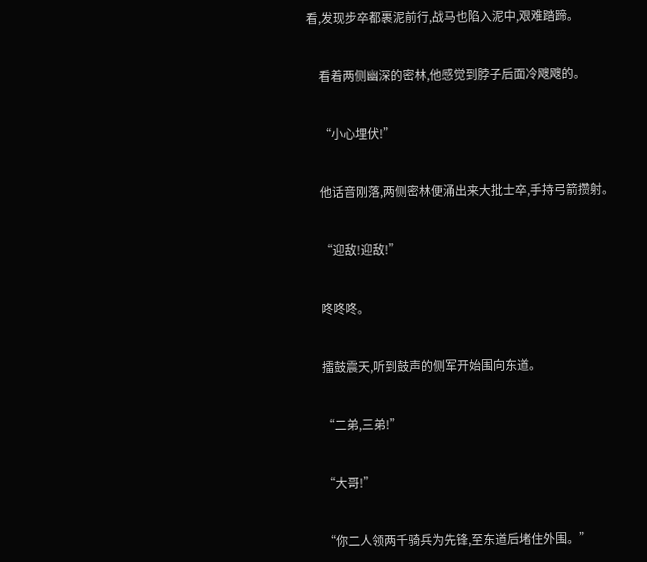看,发现步卒都裹泥前行,战马也陷入泥中,艰难踏蹄。


    看着两侧幽深的密林,他感觉到脖子后面冷飕飕的。


    “小心埋伏!”


    他话音刚落,两侧密林便涌出来大批士卒,手持弓箭攒射。


    “迎敌!迎敌!”


    咚咚咚。


    擂鼓震天,听到鼓声的侧军开始围向东道。


    “二弟,三弟!”


    “大哥!”


    “你二人领两千骑兵为先锋,至东道后堵住外围。”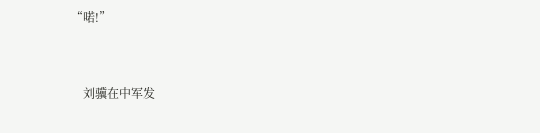“喏!”


    刘骥在中军发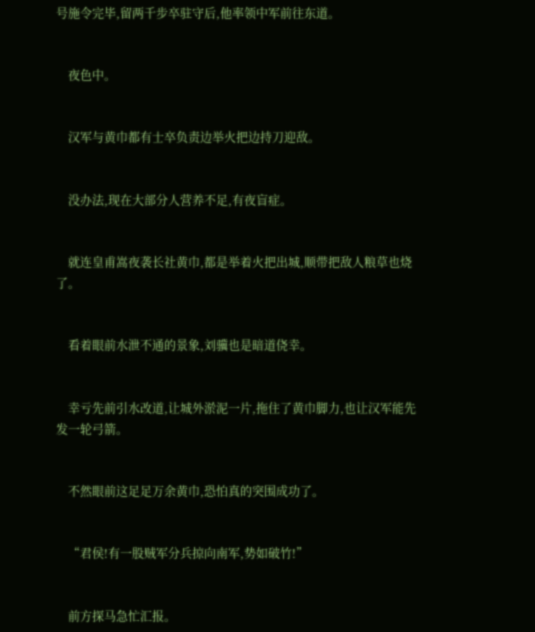号施令完毕,留两千步卒驻守后,他率领中军前往东道。


    夜色中。


    汉军与黄巾都有士卒负责边举火把边持刀迎敌。


    没办法,现在大部分人营养不足,有夜盲症。


    就连皇甫嵩夜袭长社黄巾,都是举着火把出城,顺带把敌人粮草也烧了。


    看着眼前水泄不通的景象,刘骥也是暗道侥幸。


    幸亏先前引水改道,让城外淤泥一片,拖住了黄巾脚力,也让汉军能先发一轮弓箭。


    不然眼前这足足万余黄巾,恐怕真的突围成功了。


    “君侯!有一股贼军分兵掠向南军,势如破竹!”


    前方探马急忙汇报。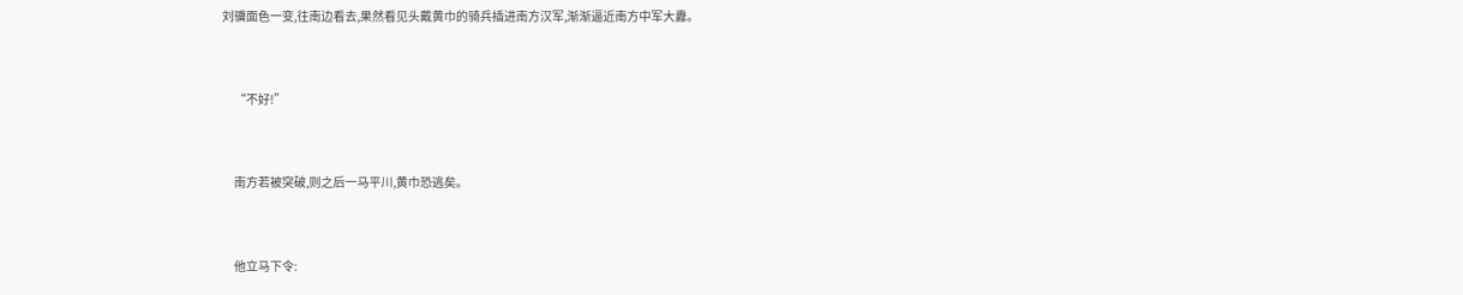刘骥面色一变,往南边看去,果然看见头戴黄巾的骑兵插进南方汉军,渐渐逼近南方中军大纛。


    “不好!”


    南方若被突破,则之后一马平川,黄巾恐逃矣。


    他立马下令: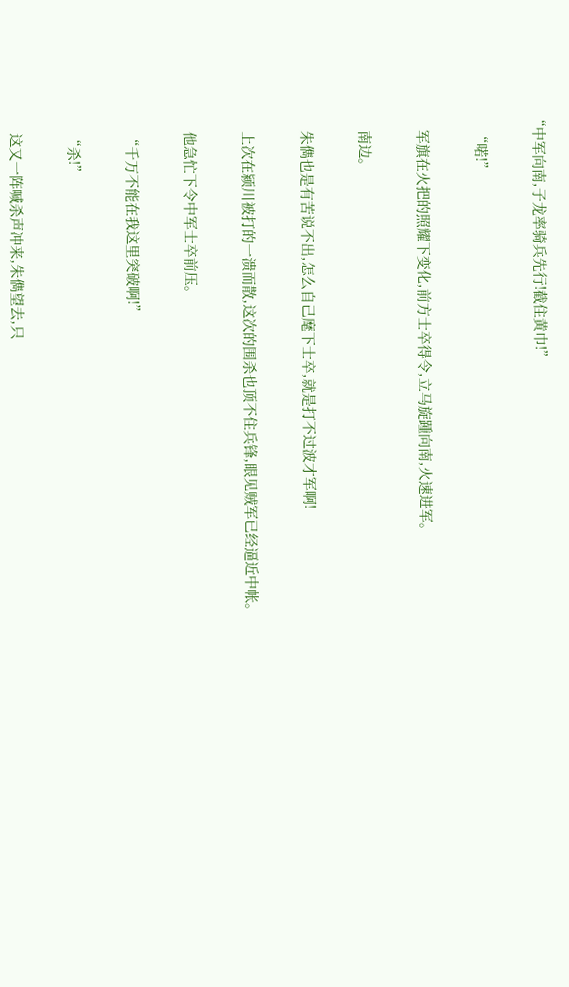“中军向南,子龙率骑兵先行!截住黄巾!”


    “喏!”


    军旗在火把的照耀下变化,前方士卒得令,立马旋踵向南,火速进军。


    南边。


    朱儁也是有苦说不出,怎么自己麾下士卒,就是打不过波才军啊!


    上次在颍川被打的一溃而散,这次的围杀也顶不住兵锋,眼见贼军已经逼近中帐。


    他急忙下令中军士卒前压。


    “千万不能在我这里突破啊!”


    “杀!”


    这又一阵喊杀声冲来,朱儁望去,只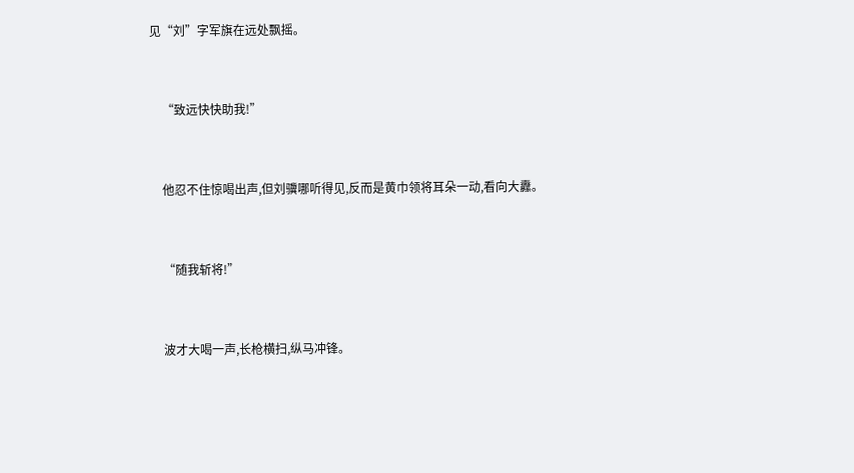见“刘”字军旗在远处飘摇。


    “致远快快助我!”


    他忍不住惊喝出声,但刘骥哪听得见,反而是黄巾领将耳朵一动,看向大纛。


    “随我斩将!”


    波才大喝一声,长枪横扫,纵马冲锋。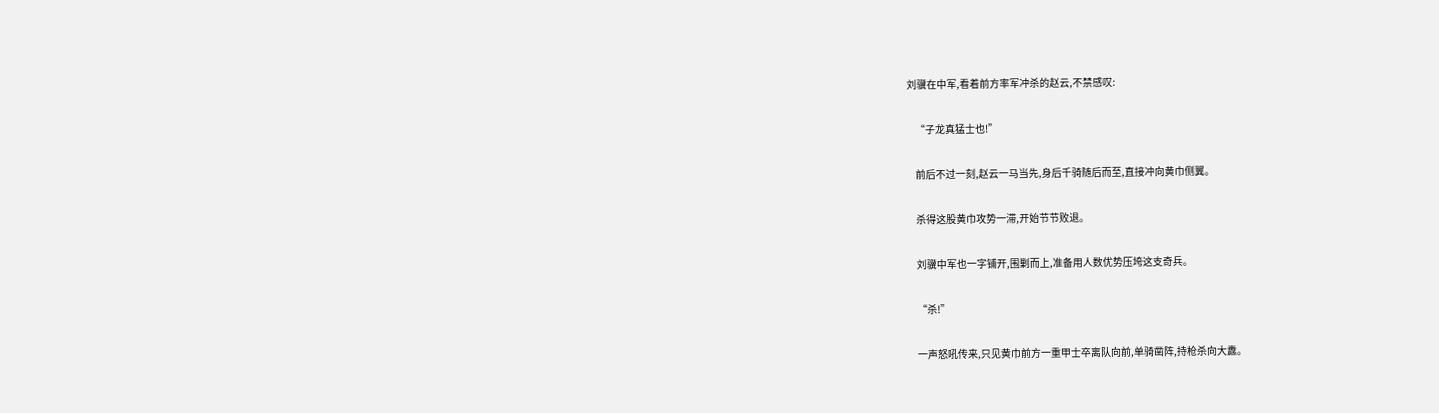刘骥在中军,看着前方率军冲杀的赵云,不禁感叹:


    “子龙真猛士也!”


    前后不过一刻,赵云一马当先,身后千骑随后而至,直接冲向黄巾侧翼。


    杀得这股黄巾攻势一滞,开始节节败退。


    刘骥中军也一字铺开,围剿而上,准备用人数优势压垮这支奇兵。


    “杀!”


    一声怒吼传来,只见黄巾前方一重甲士卒离队向前,单骑凿阵,持枪杀向大纛。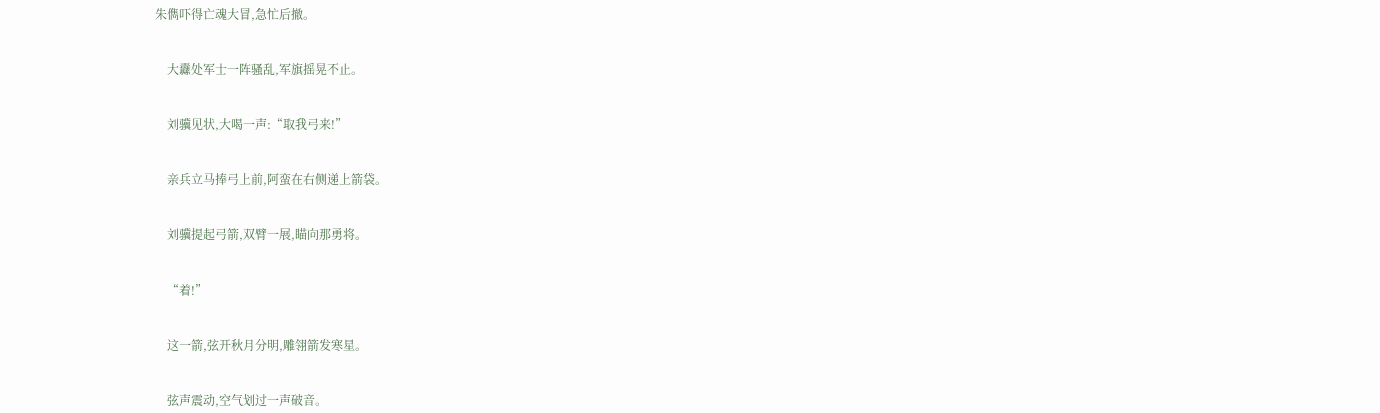朱儁吓得亡魂大冒,急忙后撤。


    大纛处军士一阵骚乱,军旗摇晃不止。


    刘骥见状,大喝一声:“取我弓来!”


    亲兵立马捧弓上前,阿蛮在右侧递上箭袋。


    刘骥提起弓箭,双臂一展,瞄向那勇将。


    “着!”


    这一箭,弦开秋月分明,雕翎箭发寒星。


    弦声震动,空气划过一声破音。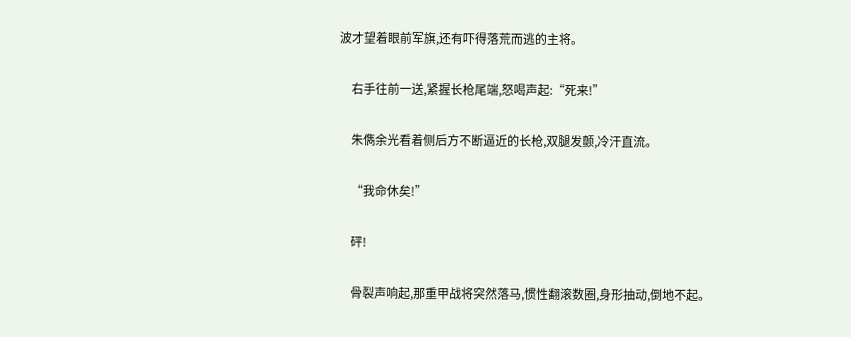波才望着眼前军旗,还有吓得落荒而逃的主将。


    右手往前一送,紧握长枪尾端,怒喝声起:“死来!”


    朱儁余光看着侧后方不断逼近的长枪,双腿发颤,冷汗直流。


    “我命休矣!”


    砰!


    骨裂声响起,那重甲战将突然落马,惯性翻滚数圈,身形抽动,倒地不起。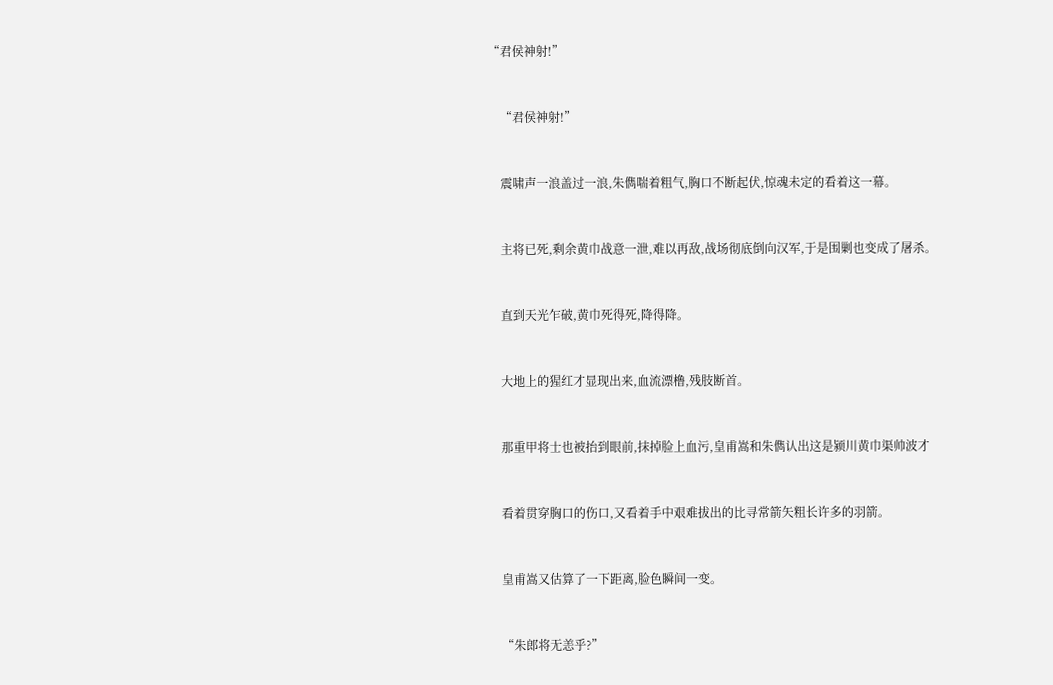“君侯神射!”


    “君侯神射!”


    震啸声一浪盖过一浪,朱儁喘着粗气,胸口不断起伏,惊魂未定的看着这一幕。


    主将已死,剩余黄巾战意一泄,难以再敌,战场彻底倒向汉军,于是围剿也变成了屠杀。


    直到天光乍破,黄巾死得死,降得降。


    大地上的猩红才显现出来,血流漂橹,残肢断首。


    那重甲将士也被抬到眼前,抹掉脸上血污,皇甫嵩和朱儁认出这是颍川黄巾渠帅波才


    看着贯穿胸口的伤口,又看着手中艰难拔出的比寻常箭矢粗长许多的羽箭。


    皇甫嵩又估算了一下距离,脸色瞬间一变。


    “朱郎将无恙乎?”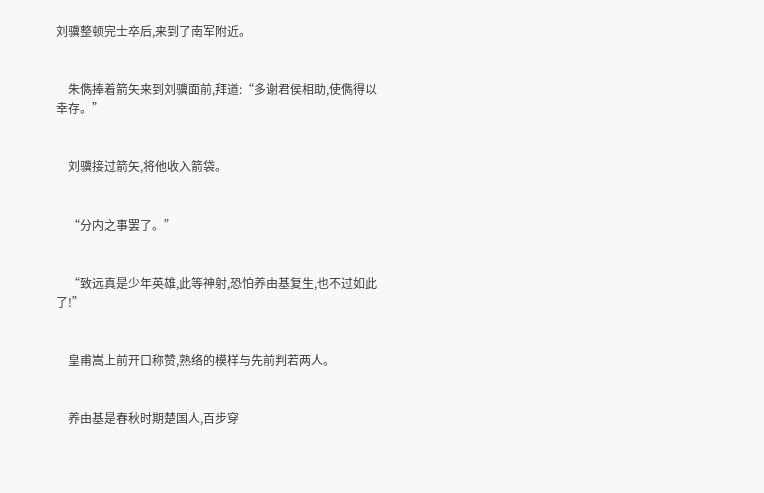刘骥整顿完士卒后,来到了南军附近。


    朱儁捧着箭矢来到刘骥面前,拜道:“多谢君侯相助,使儁得以幸存。”


    刘骥接过箭矢,将他收入箭袋。


    “分内之事罢了。”


    “致远真是少年英雄,此等神射,恐怕养由基复生,也不过如此了!”


    皇甫嵩上前开口称赞,熟络的模样与先前判若两人。


    养由基是春秋时期楚国人,百步穿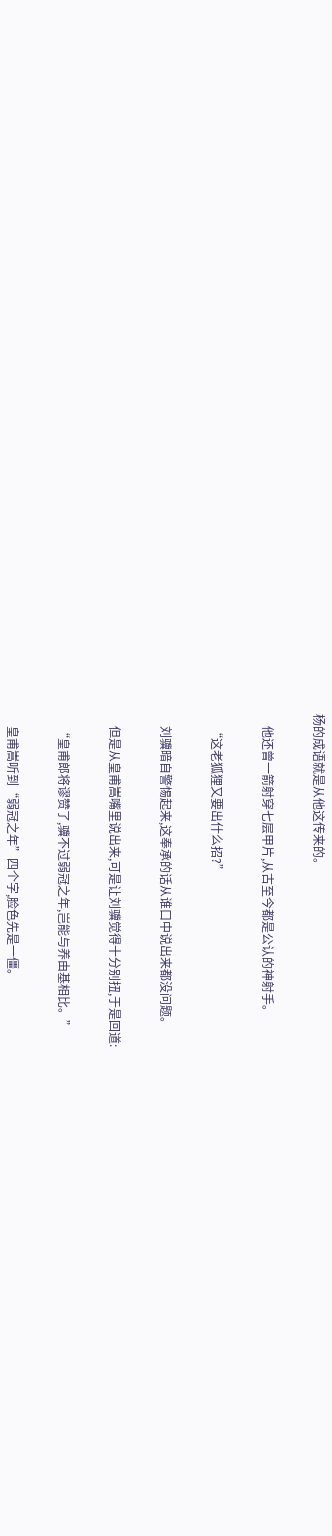杨的成语就是从他这传来的。


    他还曾一箭射穿七层甲片,从古至今都是公认的神射手。


    “这老狐狸又要出什么招?”


    刘骥暗自警惕起来,这奉承的话从谁口中说出来都没问题。


    但是从皇甫嵩嘴里说出来,可是让刘骥觉得十分别扭,于是回道:


    “皇甫郎将谬赞了,骥不过弱冠之年,岂能与养由基相比。”


    皇甫嵩听到“弱冠之年”四个字,脸色先是一僵。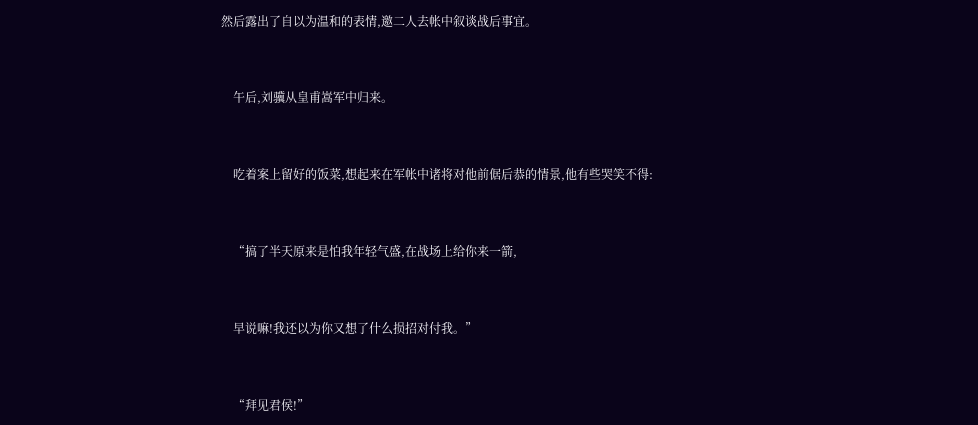然后露出了自以为温和的表情,邀二人去帐中叙谈战后事宜。


    午后,刘骥从皇甫嵩军中归来。


    吃着案上留好的饭菜,想起来在军帐中诸将对他前倨后恭的情景,他有些哭笑不得:


    “搞了半天原来是怕我年轻气盛,在战场上给你来一箭,


    早说嘛!我还以为你又想了什么损招对付我。”


    “拜见君侯!”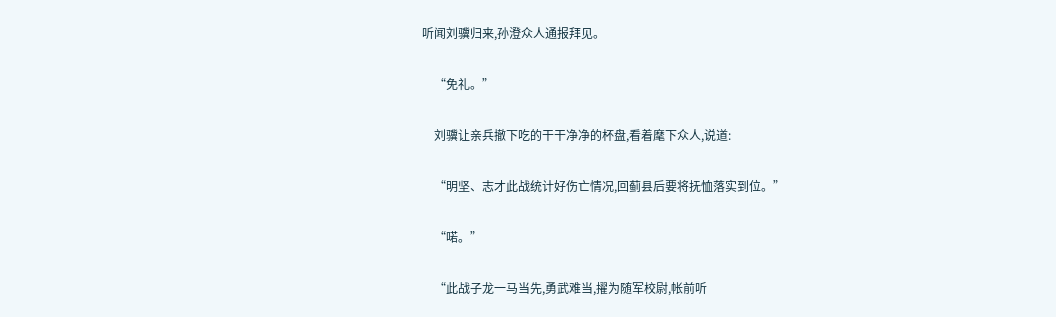听闻刘骥归来,孙澄众人通报拜见。


    “免礼。”


    刘骥让亲兵撤下吃的干干净净的杯盘,看着麾下众人,说道:


    “明坚、志才此战统计好伤亡情况,回蓟县后要将抚恤落实到位。”


    “喏。”


    “此战子龙一马当先,勇武难当,擢为随军校尉,帐前听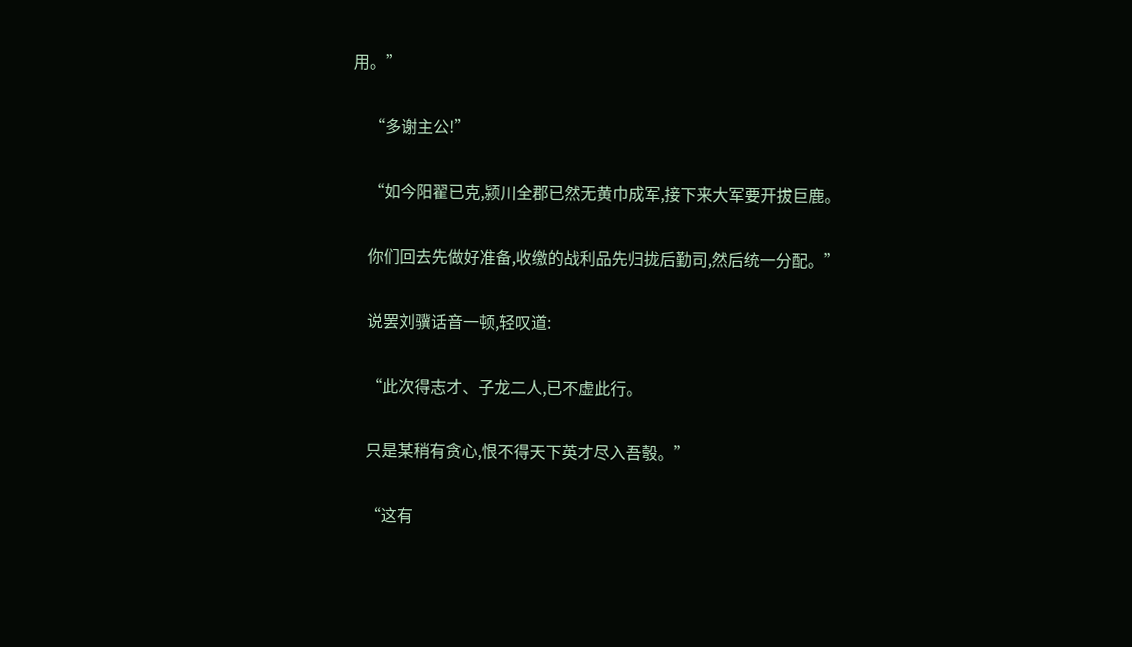用。”


    “多谢主公!”


    “如今阳翟已克,颍川全郡已然无黄巾成军,接下来大军要开拔巨鹿。


    你们回去先做好准备,收缴的战利品先归拢后勤司,然后统一分配。”


    说罢刘骥话音一顿,轻叹道:


    “此次得志才、子龙二人,已不虚此行。


    只是某稍有贪心,恨不得天下英才尽入吾彀。”


    “这有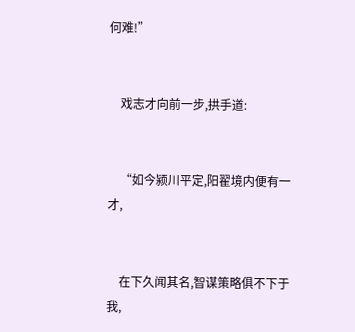何难!”


    戏志才向前一步,拱手道:


    “如今颍川平定,阳翟境内便有一才,


    在下久闻其名,智谋策略俱不下于我,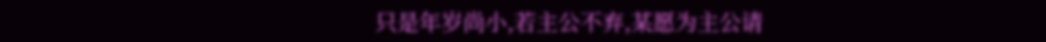只是年岁尚小,若主公不弃,某愿为主公请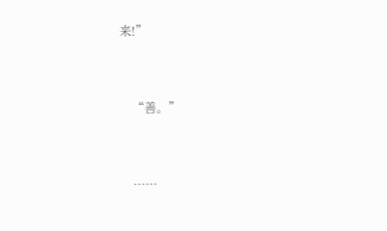来!”


    “善。”


    ……